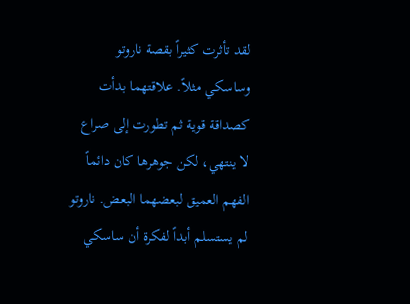لقد تأثرت كثيراً بقصة ناروتو وساسكي مثلاً. علاقتهما بدأت كصداقة قوية ثم تطورت إلى صراع لا ينتهي، لكن جوهرها كان دائماً الفهم العميق لبعضهما البعض. ناروتو لم يستسلم أبداً لفكرة أن ساسكي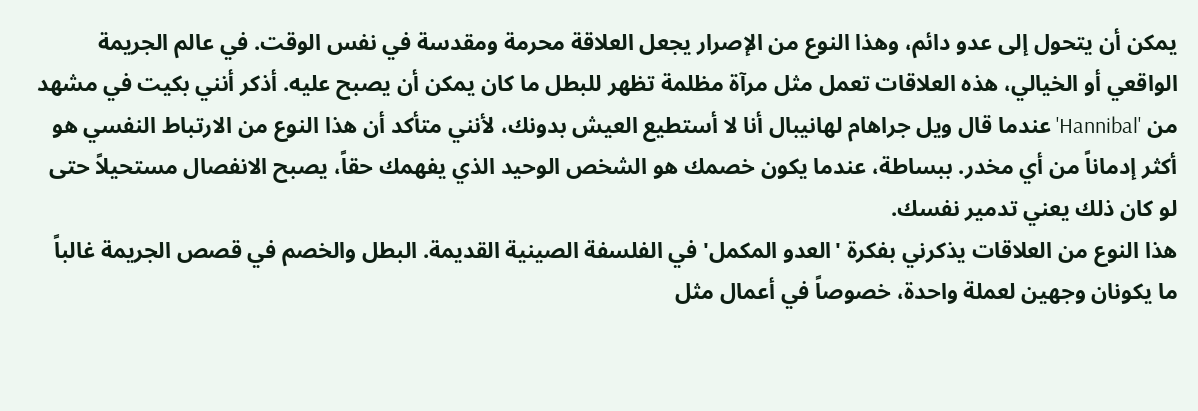يمكن أن يتحول إلى عدو دائم، وهذا النوع من الإصرار يجعل العلاقة محرمة ومقدسة في نفس الوقت. في عالم الجريمة الواقعي أو الخيالي، هذه العلاقات تعمل مثل مرآة مظلمة تظهر للبطل ما كان يمكن أن يصبح عليه. أذكر أنني بكيت في مشهد من 'Hannibal' عندما قال ويل جراهام لهانيبال أنا لا أستطيع العيش بدونك، لأنني متأكد أن هذا النوع من الارتباط النفسي هو أكثر إدماناً من أي مخدر. ببساطة، عندما يكون خصمك هو الشخص الوحيد الذي يفهمك حقاً، يصبح الانفصال مستحيلاً حتى لو كان ذلك يعني تدمير نفسك.
هذا النوع من العلاقات يذكرني بفكرة 'العدو المكمل' في الفلسفة الصينية القديمة. البطل والخصم في قصص الجريمة غالباً ما يكونان وجهين لعملة واحدة، خصوصاً في أعمال مثل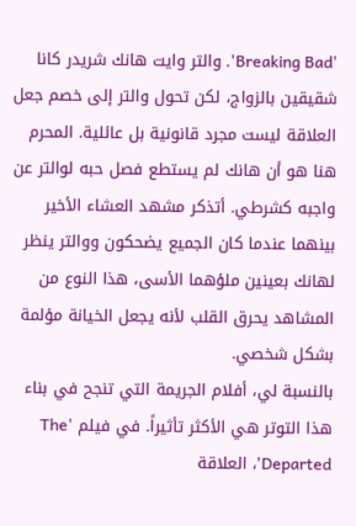'Breaking Bad'. والتر وايت هانك شريدر كانا شقيقين بالزواج، لكن تحول والتر إلى خصم جعل العلاقة ليست مجرد قانونية بل عائلية. المحرم هنا هو أن هانك لم يستطع فصل حبه لوالتر عن واجبه كشرطي. أتذكر مشهد العشاء الأخير بينهما عندما كان الجميع يضحكون ووالتر ينظر لهانك بعينين ملؤهما الأسى، هذا النوع من المشاهد يحرق القلب لأنه يجعل الخيانة مؤلمة بشكل شخصي.
بالنسبة لي، أفلام الجريمة التي تنجح في بناء هذا التوتر هي الأكثر تأثيراً. في فيلم 'The Departed'، العلاقة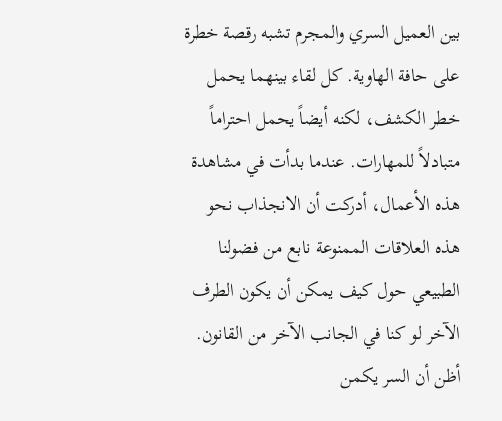بين العميل السري والمجرم تشبه رقصة خطرة على حافة الهاوية. كل لقاء بينهما يحمل خطر الكشف، لكنه أيضاً يحمل احتراماً متبادلاً للمهارات. عندما بدأت في مشاهدة هذه الأعمال، أدركت أن الانجذاب نحو هذه العلاقات الممنوعة نابع من فضولنا الطبيعي حول كيف يمكن أن يكون الطرف الآخر لو كنا في الجانب الآخر من القانون.
أظن أن السر يكمن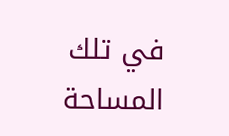في تلك المساحة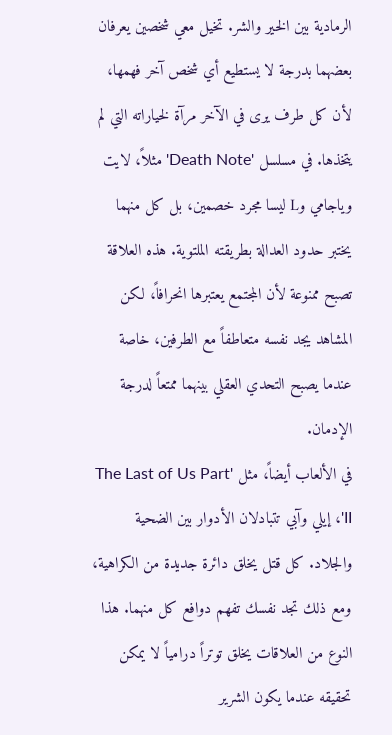الرمادية بين الخير والشر. تخيل معي شخصين يعرفان بعضهما بدرجة لا يستطيع أي شخص آخر فهمها، لأن كل طرف يرى في الآخر مرآة لخياراته التي لم يتخذها. في مسلسل 'Death Note' مثلاً، لايت وياجامي وL ليسا مجرد خصمين، بل كل منهما يختبر حدود العدالة بطريقته الملتوية. هذه العلاقة تصبح ممنوعة لأن المجتمع يعتبرها انحرافاً، لكن المشاهد يجد نفسه متعاطفاً مع الطرفين، خاصة عندما يصبح التحدي العقلي بينهما ممتعاً لدرجة الإدمان.
في الألعاب أيضاً، مثل 'The Last of Us Part II'، إيلي وآبي تتبادلان الأدوار بين الضحية والجلاد. كل قتل يخلق دائرة جديدة من الكراهية، ومع ذلك تجد نفسك تفهم دوافع كل منهما. هذا النوع من العلاقات يخلق توتراً درامياً لا يمكن تحقيقه عندما يكون الشرير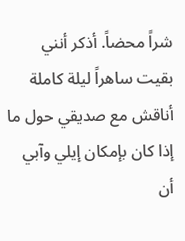شراً محضاً. أذكر أنني بقيت ساهراً ليلة كاملة أناقش مع صديقي حول ما إذا كان بإمكان إيلي وآبي أن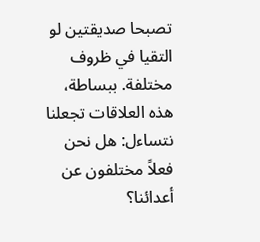تصبحا صديقتين لو التقيا في ظروف مختلفة. ببساطة، هذه العلاقات تجعلنا نتساءل: هل نحن فعلاً مختلفون عن أعدائنا؟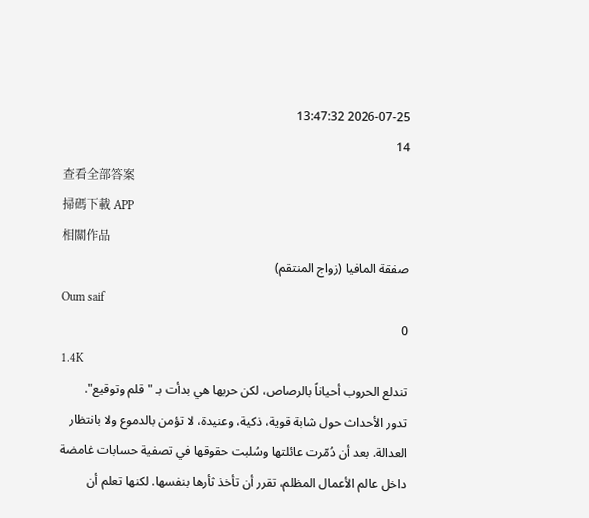2026-07-25 13:47:32
14
查看全部答案
掃碼下載 APP
相關作品
صفقة المافيا (زواج المنتقم)
Oum saif
0
1.4K
تندلع الحروب أحياناً بالرصاص، لكن حربها هي بدأت بـ "قلم وتوقيع".
تدور الأحداث حول شابة قوية، ذكية، وعنيدة، لا تؤمن بالدموع ولا بانتظار العدالة. بعد أن دُمّرت عائلتها وسُلبت حقوقها في تصفية حسابات غامضة داخل عالم الأعمال المظلم، تقرر أن تأخذ ثأرها بنفسها. لكنها تعلم أن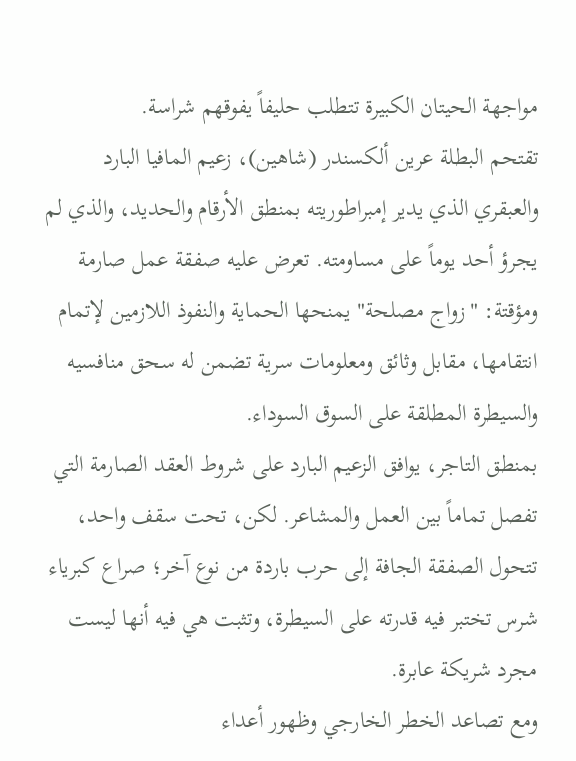مواجهة الحيتان الكبيرة تتطلب حليفاً يفوقهم شراسة.
تقتحم البطلة عرين ألكسندر (شاهين)، زعيم المافيا البارد والعبقري الذي يدير إمبراطوريته بمنطق الأرقام والحديد، والذي لم يجرؤ أحد يوماً على مساومته. تعرض عليه صفقة عمل صارمة ومؤقتة: "زواج مصلحة" يمنحها الحماية والنفوذ اللازمين لإتمام انتقامها، مقابل وثائق ومعلومات سرية تضمن له سحق منافسيه والسيطرة المطلقة على السوق السوداء.
بمنطق التاجر، يوافق الزعيم البارد على شروط العقد الصارمة التي تفصل تماماً بين العمل والمشاعر. لكن، تحت سقف واحد، تتحول الصفقة الجافة إلى حرب باردة من نوع آخر؛ صراع كبرياء شرس تختبر فيه قدرته على السيطرة، وتثبت هي فيه أنها ليست مجرد شريكة عابرة.
ومع تصاعد الخطر الخارجي وظهور أعداء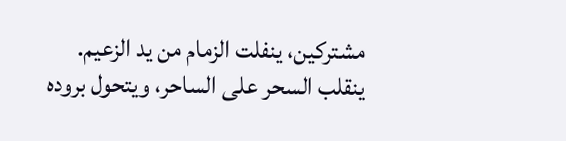مشتركين، ينفلت الزمام من يد الزعيم. ينقلب السحر على الساحر، ويتحول بروده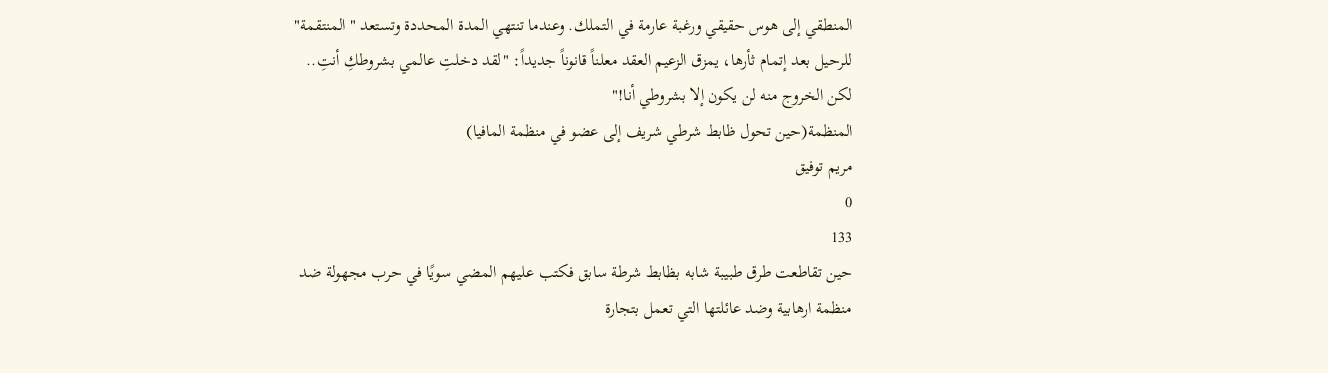المنطقي إلى هوس حقيقي ورغبة عارمة في التملك. وعندما تنتهي المدة المحددة وتستعد "المنتقمة" للرحيل بعد إتمام ثأرها، يمزق الزعيم العقد معلناً قانوناً جديداً: "لقد دخلتِ عالمي بشروطكِ أنتِ.. لكن الخروج منه لن يكون إلا بشروطي أنا!"
المنظمة(حين تحول ظابط شرطي شريف إلى عضو في منظمة المافيا)
مريم توفيق
0
133
حين تقاطعت طرق طبيبة شابه بظابط شرطة سابق فكتب عليهم المضي سويًا في حرب مجهولة ضد منظمة ارهابية وضد عائلتها التي تعمل بتجارة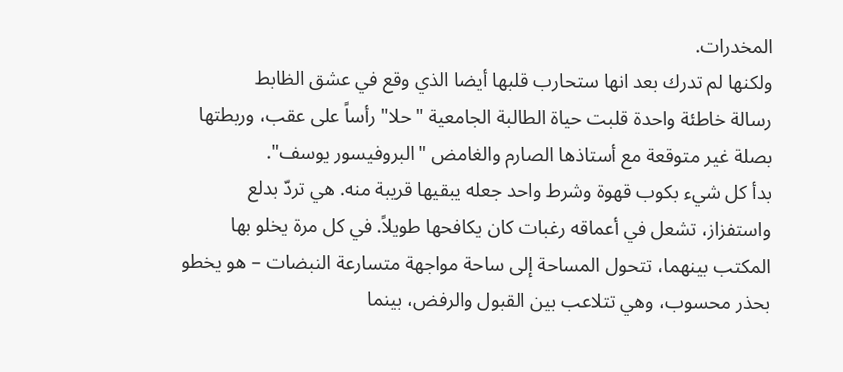المخدرات.
ولكنها لم تدرك بعد انها ستحارب قلبها أيضا الذي وقع في عشق الظابط
رسالة خاطئة واحدة قلبت حياة الطالبة الجامعية "حلا" رأساً على عقب، وربطتها بصلة غير متوقعة مع أستاذها الصارم والغامض "البروفيسور يوسف".
بدأ كل شيء بكوب قهوة وشرط واحد جعله يبقيها قريبة منه. هي تردّ بدلع واستفزاز، تشعل في أعماقه رغبات كان يكافحها طويلاً. في كل مرة يخلو بها المكتب بينهما، تتحول المساحة إلى ساحة مواجهة متسارعة النبضات – هو يخطو بحذر محسوب، وهي تتلاعب بين القبول والرفض، بينما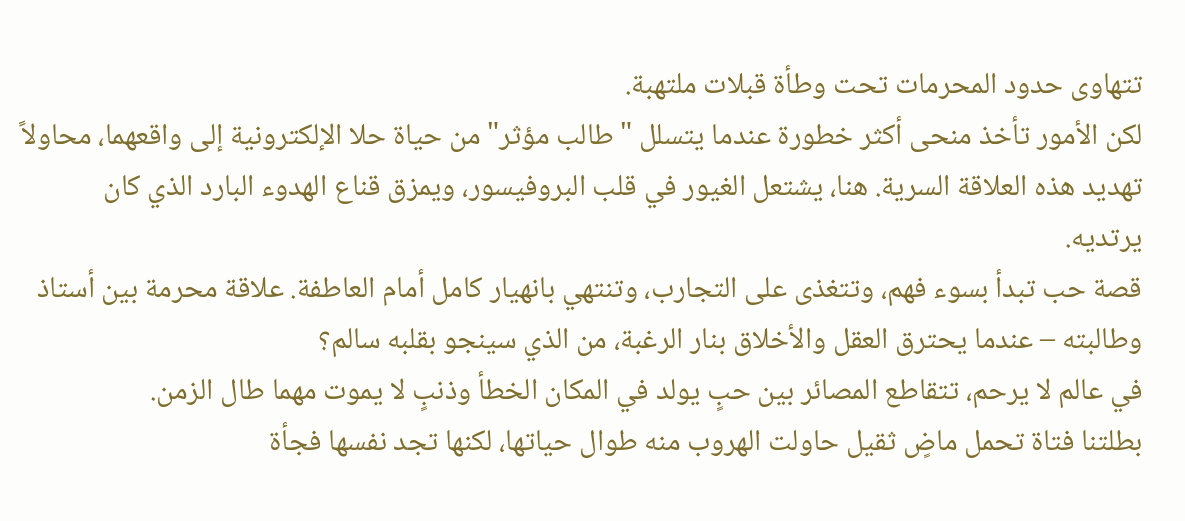تتهاوى حدود المحرمات تحت وطأة قبلات ملتهبة.
لكن الأمور تأخذ منحى أكثر خطورة عندما يتسلل "طالب مؤثر" من حياة حلا الإلكترونية إلى واقعهما، محاولاً تهديد هذه العلاقة السرية. هنا، يشتعل الغيور في قلب البروفيسور، ويمزق قناع الهدوء البارد الذي كان يرتديه.
قصة حب تبدأ بسوء فهم، وتتغذى على التجارب، وتنتهي بانهيار كامل أمام العاطفة. علاقة محرمة بين أستاذ وطالبته – عندما يحترق العقل والأخلاق بنار الرغبة، من الذي سينجو بقلبه سالم؟
في عالم لا يرحم، تتقاطع المصائر بين حبٍ يولد في المكان الخطأ وذنبٍ لا يموت مهما طال الزمن.
بطلتنا فتاة تحمل ماضٍ ثقيل حاولت الهروب منه طوال حياتها، لكنها تجد نفسها فجأة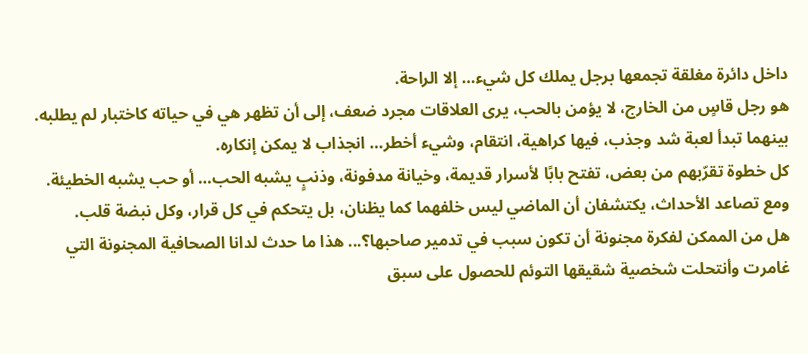داخل دائرة مغلقة تجمعها برجل يملك كل شيء… إلا الراحة.
هو رجل قاسٍ من الخارج، لا يؤمن بالحب، يرى العلاقات مجرد ضعف، إلى أن تظهر هي في حياته كاختبار لم يطلبه.
بينهما تبدأ لعبة شد وجذب، فيها كراهية، انتقام، وشيء أخطر… انجذاب لا يمكن إنكاره.
كل خطوة تقرّبهم من بعض، تفتح بابًا لأسرار قديمة، وخيانة مدفونة، وذنبٍ يشبه الحب… أو حب يشبه الخطيئة.
ومع تصاعد الأحداث، يكتشفان أن الماضي ليس خلفهما كما يظنان، بل يتحكم في كل قرار، وكل نبضة قلب.
هل من الممكن لفكرة مجنونة أن تكون سبب في تدمير صاحبها؟... هذا ما حدث لدانا الصحافية المجنونة التي غامرت وأنتحلت شخصية شقيقها التوئم للحصول على سبق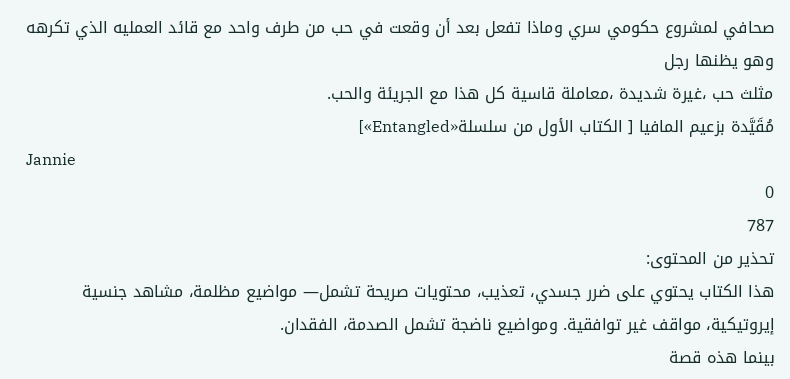صحافي لمشروع حكومي سري وماذا تفعل بعد أن وقعت في حب من طرف واحد مع قائد العمليه الذي تكرهه وهو يظنها رجل
مثلث حب ،غيرة شديدة ،معاملة قاسية كل هذا مع الجريئة والحب.
مُقَيَّدة بزعيم المافيا [ الكتاب الأول من سلسلة«Entangled»]
Jannie
0
787
تحذير من المحتوى:
هذا الكتاب يحتوي على ضرر جسدي، تعذيب، محتويات صريحة تشمل— مواضيع مظلمة، مشاهد جنسية إيروتيكية، مواقف غير توافقية. ومواضيع ناضجة تشمل الصدمة، الفقدان.
بينما هذه قصة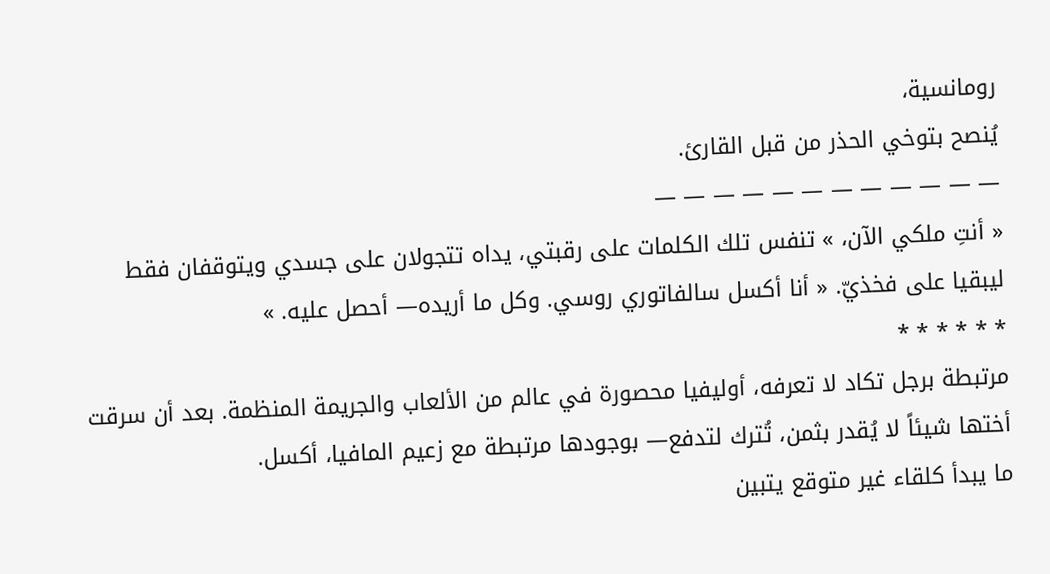رومانسية،
يُنصح بتوخي الحذر من قبل القارئ.
— — — — — — — — — — — —
« أنتِ ملكي الآن، » تنفس تلك الكلمات على رقبتي، يداه تتجولان على جسدي ويتوقفان فقط ليبقيا على فخذيّ. « أنا أكسل سالفاتوري روسي. وكل ما أريده— أحصل عليه. »
* * * * * *
مرتبطة برجل تكاد لا تعرفه، أوليفيا محصورة في عالم من الألعاب والجريمة المنظمة. بعد أن سرقت أختها شيئاً لا يُقدر بثمن، تُترك لتدفع— بوجودها مرتبطة مع زعيم المافيا، أكسل.
ما يبدأ كلقاء غير متوقع يتبين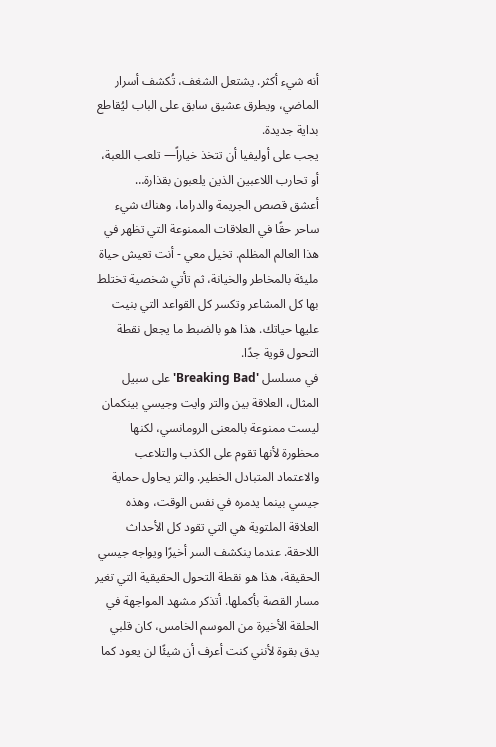أنه شيء أكثر. يشتعل الشغف، تُكشف أسرار الماضي، ويطرق عشيق سابق على الباب ليُقاطع بداية جديدة.
يجب على أوليفيا أن تتخذ خياراً— تلعب اللعبة، أو تحارب اللاعبين الذين يلعبون بقذارة…
أعشق قصص الجريمة والدراما، وهناك شيء ساحر حقًا في العلاقات الممنوعة التي تظهر في هذا العالم المظلم. تخيل معي - أنت تعيش حياة مليئة بالمخاطر والخيانة، ثم تأتي شخصية تختلط بها كل المشاعر وتكسر كل القواعد التي بنيت عليها حياتك. هذا هو بالضبط ما يجعل نقطة التحول قوية جدًا.
في مسلسل 'Breaking Bad' على سبيل المثال، العلاقة بين والتر وايت وجيسي بينكمان ليست ممنوعة بالمعنى الرومانسي، لكنها محظورة لأنها تقوم على الكذب والتلاعب والاعتماد المتبادل الخطير. والتر يحاول حماية جيسي بينما يدمره في نفس الوقت، وهذه العلاقة الملتوية هي التي تقود كل الأحداث اللاحقة. عندما ينكشف السر أخيرًا ويواجه جيسي الحقيقة، هذا هو نقطة التحول الحقيقية التي تغير مسار القصة بأكملها. أتذكر مشهد المواجهة في الحلقة الأخيرة من الموسم الخامس، كان قلبي يدق بقوة لأنني كنت أعرف أن شيئًا لن يعود كما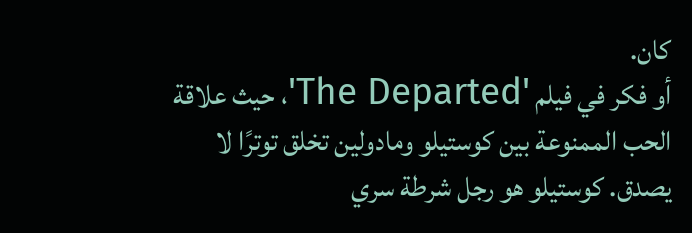كان.
أو فكر في فيلم 'The Departed'، حيث علاقة الحب الممنوعة بين كوستيلو ومادولين تخلق توترًا لا يصدق. كوستيلو هو رجل شرطة سري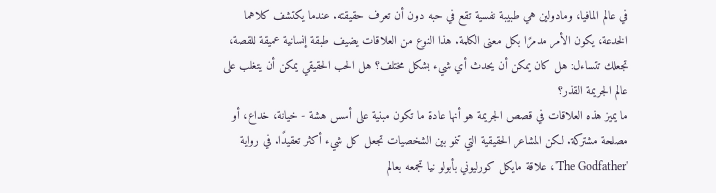في عالم المافيا، ومادولين هي طبيبة نفسية تقع في حبه دون أن تعرف حقيقته. عندما يكتشف كلاهما الخدعة، يكون الأمر مدمرًا بكل معنى الكلمة. هذا النوع من العلاقات يضيف طبقة إنسانية عميقة للقصة، تجعلك تتساءل: هل كان يمكن أن يحدث أي شيء بشكل مختلف؟ هل الحب الحقيقي يمكن أن يتغلب على عالم الجريمة القذر؟
ما يميز هذه العلاقات في قصص الجريمة هو أنها عادة ما تكون مبنية على أسس هشة - خيانة، خداع، أو مصلحة مشتركة. لكن المشاعر الحقيقية التي تنمو بين الشخصيات تجعل كل شيء أكثر تعقيدًا. في رواية 'The Godfather'، علاقة مايكل كورليوني بأبولو نيا تجمعه بعالم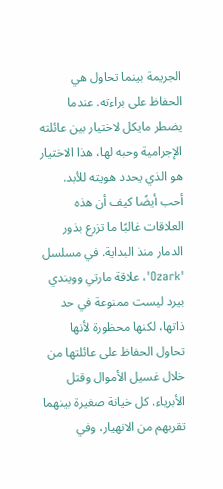الجريمة بينما تحاول هي الحفاظ على براءته. عندما يضطر مايكل لاختيار بين عائلته الإجرامية وحبه لها، هذا الاختيار هو الذي يحدد هويته للأبد.
أحب أيضًا كيف أن هذه العلاقات غالبًا ما تزرع بذور الدمار منذ البداية. في مسلسل 'Ozark'، علاقة مارتي وويندي بيرد ليست ممنوعة في حد ذاتها، لكنها محظورة لأنها تحاول الحفاظ على عائلتها من خلال غسيل الأموال وقتل الأبرياء. كل خيانة صغيرة بينهما تقربهم من الانهيار، وفي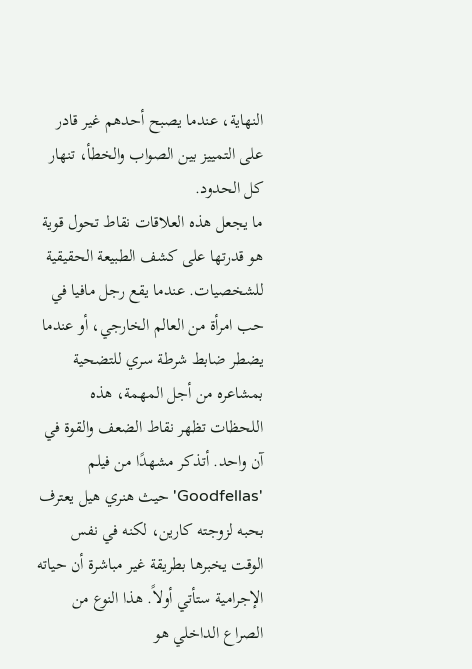النهاية، عندما يصبح أحدهم غير قادر على التمييز بين الصواب والخطأ، تنهار كل الحدود.
ما يجعل هذه العلاقات نقاط تحول قوية هو قدرتها على كشف الطبيعة الحقيقية للشخصيات. عندما يقع رجل مافيا في حب امرأة من العالم الخارجي، أو عندما يضطر ضابط شرطة سري للتضحية بمشاعره من أجل المهمة، هذه اللحظات تظهر نقاط الضعف والقوة في آن واحد. أتذكر مشهدًا من فيلم 'Goodfellas' حيث هنري هيل يعترف بحبه لزوجته كارين، لكنه في نفس الوقت يخبرها بطريقة غير مباشرة أن حياته الإجرامية ستأتي أولاً. هذا النوع من الصراع الداخلي هو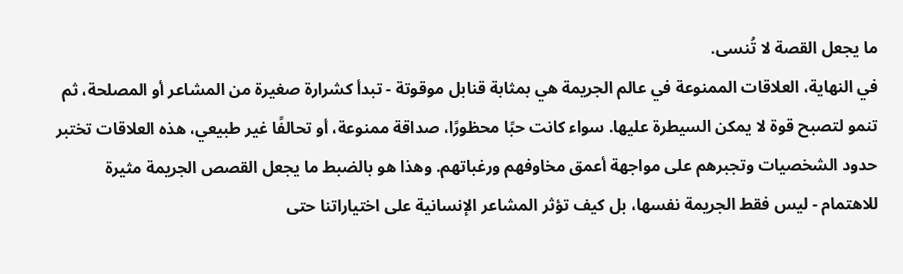ما يجعل القصة لا تُنسى.
في النهاية، العلاقات الممنوعة في عالم الجريمة هي بمثابة قنابل موقوتة - تبدأ كشرارة صغيرة من المشاعر أو المصلحة، ثم تنمو لتصبح قوة لا يمكن السيطرة عليها. سواء كانت حبًا محظورًا، صداقة ممنوعة، أو تحالفًا غير طبيعي، هذه العلاقات تختبر حدود الشخصيات وتجبرهم على مواجهة أعمق مخاوفهم ورغباتهم. وهذا هو بالضبط ما يجعل القصص الجريمة مثيرة للاهتمام - ليس فقط الجريمة نفسها، بل كيف تؤثر المشاعر الإنسانية على اختياراتنا حتى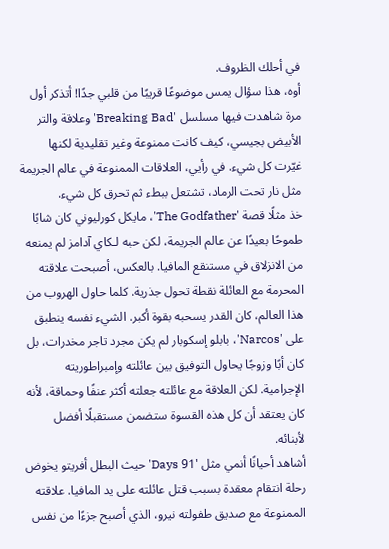في أحلك الظروف.
أوه، هذا سؤال يمس موضوعًا قريبًا من قلبي جدًا! أتذكر أول مرة شاهدت فيها مسلسل 'Breaking Bad' وعلاقة والتر الأبيض بجيسي، كيف كانت ممنوعة وغير تقليدية لكنها غيّرت كل شيء. في رأيي، العلاقات الممنوعة في عالم الجريمة مثل نار تحت الرماد، تشتعل ببطء ثم تحرق كل شيء.
خذ مثلًا قصة 'The Godfather'، مايكل كورليوني كان شابًا طموحًا بعيدًا عن عالم الجريمة، لكن حبه لـكاي آدامز لم يمنعه من الانزلاق في مستنقع المافيا. بالعكس، أصبحت علاقته المحرمة مع العائلة نقطة تحول جذرية. كلما حاول الهروب من هذا العالم، كان القدر يسحبه بقوة أكبر. الشيء نفسه ينطبق على 'Narcos'، بابلو إسكوبار لم يكن مجرد تاجر مخدرات، بل كان أبًا وزوجًا يحاول التوفيق بين عائلته وإمبراطوريته الإجرامية. لكن العلاقة مع عائلته جعلته أكثر عنفًا وحماقة، لأنه كان يعتقد أن كل هذه القسوة ستضمن مستقبلًا أفضل لأبنائه.
أشاهد أحيانًا أنمي مثل '91 Days' حيث البطل أفريتو يخوض رحلة انتقام معقدة بسبب قتل عائلته على يد المافيا. علاقته الممنوعة مع صديق طفولته نيرو، الذي أصبح جزءًا من نفس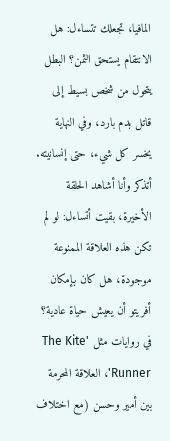المافيا، تجعلك تتساءل: هل الانتقام يستحق الثمن؟ البطل يتحول من شخص بسيط إلى قاتل بدم بارد، وفي النهاية يخسر كل شيء، حتى إنسانيته. أتذكر وأنا أشاهد الحلقة الأخيرة، بقيت أتساءل: لو لم تكن هذه العلاقة الممنوعة موجودة، هل كان بإمكان أفريتو أن يعيش حياة عادية؟
في روايات مثل 'The Kite Runner'، العلاقة المحرمة بين أمير وحسن (مع اختلاف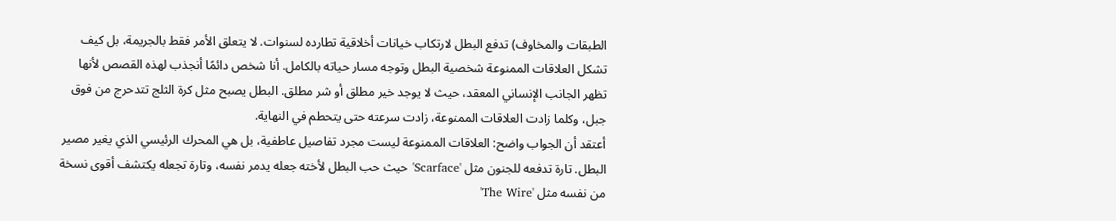الطبقات والمخاوف) تدفع البطل لارتكاب خيانات أخلاقية تطارده لسنوات. لا يتعلق الأمر فقط بالجريمة، بل كيف تشكل العلاقات الممنوعة شخصية البطل وتوجه مسار حياته بالكامل. أنا شخص دائمًا أنجذب لهذه القصص لأنها تظهر الجانب الإنساني المعقد، حيث لا يوجد خير مطلق أو شر مطلق. البطل يصبح مثل كرة الثلج تتدحرج من فوق جبل، وكلما زادت العلاقات الممنوعة، زادت سرعته حتى يتحطم في النهاية.
أعتقد أن الجواب واضح: العلاقات الممنوعة ليست مجرد تفاصيل عاطفية، بل هي المحرك الرئيسي الذي يغير مصير البطل. تارة تدفعه للجنون مثل 'Scarface' حيث حب البطل لأخته جعله يدمر نفسه، وتارة تجعله يكتشف أقوى نسخة من نفسه مثل 'The Wire'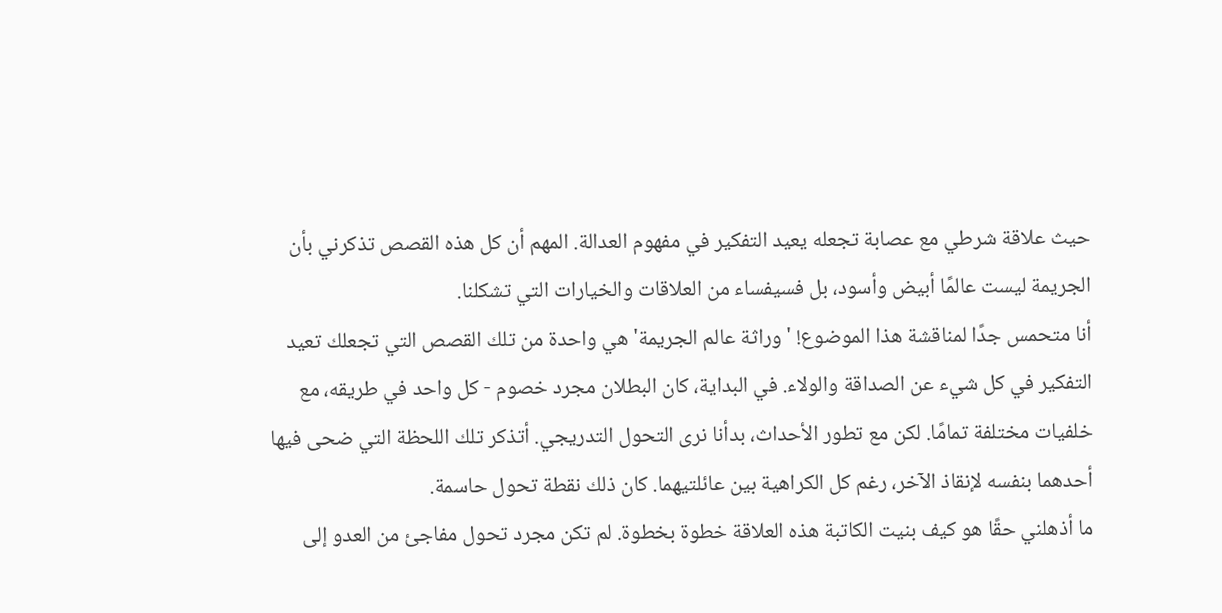حيث علاقة شرطي مع عصابة تجعله يعيد التفكير في مفهوم العدالة. المهم أن كل هذه القصص تذكرني بأن الجريمة ليست عالمًا أبيض وأسود، بل فسيفساء من العلاقات والخيارات التي تشكلنا.
أنا متحمس جدًا لمناقشة هذا الموضوع! 'وراثة عالم الجريمة' هي واحدة من تلك القصص التي تجعلك تعيد التفكير في كل شيء عن الصداقة والولاء. في البداية، كان البطلان مجرد خصوم - كل واحد في طريقه، مع خلفيات مختلفة تمامًا. لكن مع تطور الأحداث، بدأنا نرى التحول التدريجي. أتذكر تلك اللحظة التي ضحى فيها أحدهما بنفسه لإنقاذ الآخر، رغم كل الكراهية بين عائلتيهما. كان ذلك نقطة تحول حاسمة.
ما أذهلني حقًا هو كيف بنيت الكاتبة هذه العلاقة خطوة بخطوة. لم تكن مجرد تحول مفاجئ من العدو إلى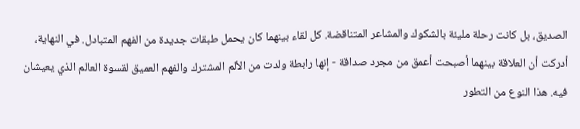الصديق، بل كانت رحلة مليئة بالشكوك والمشاعر المتناقضة. كل لقاء بينهما كان يحمل طبقات جديدة من الفهم المتبادل. في النهاية، أدركت أن العلاقة بينهما أصبحت أعمق من مجرد صداقة - إنها رابطة ولدت من الألم المشترك والفهم العميق لقسوة العالم الذي يعيشان فيه. هذا النوع من التطور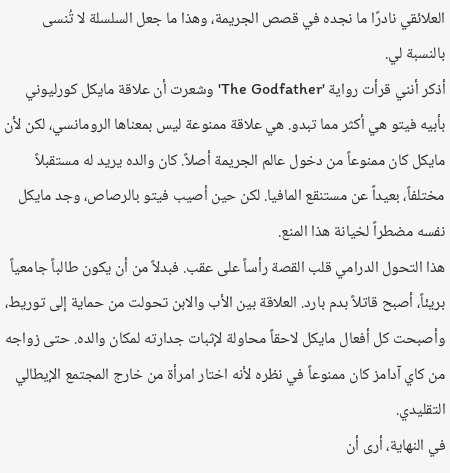العلائقي نادرًا ما نجده في قصص الجريمة، وهذا ما جعل السلسلة لا تُنسى بالنسبة لي.
أذكر أنني قرأت رواية 'The Godfather' وشعرت أن علاقة مايكل كورليوني بأبيه فيتو هي أكثر مما تبدو. هي علاقة ممنوعة ليس بمعناها الرومانسي، لكن لأن مايكل كان ممنوعاً من دخول عالم الجريمة أصلاً. كان والده يريد له مستقبلاً مختلفاً، بعيداً عن مستنقع المافيا. لكن حين أصيب فيتو بالرصاص، وجد مايكل نفسه مضطراً لخيانة هذا المنع.
هذا التحول الدرامي قلب القصة رأساً على عقب. فبدلاً من أن يكون طالباً جامعياً بريئاً، أصبح قاتلاً بدم بارد. العلاقة بين الأب والابن تحولت من حماية إلى توريط، وأصبحت كل أفعال مايكل لاحقاً محاولة لإثبات جدارته لمكان والده. حتى زواجه من كاي آدامز كان ممنوعاً في نظره لأنه اختار امرأة من خارج المجتمع الإيطالي التقليدي.
في النهاية، أرى أن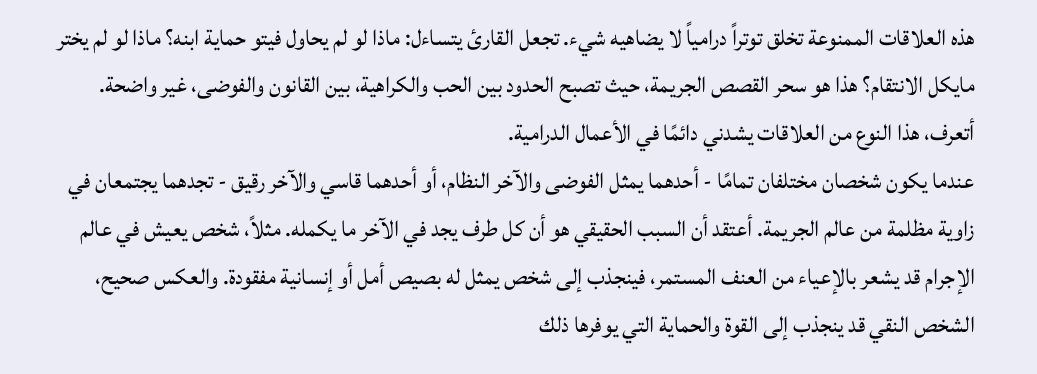هذه العلاقات الممنوعة تخلق توتراً درامياً لا يضاهيه شيء. تجعل القارئ يتساءل: ماذا لو لم يحاول فيتو حماية ابنه؟ ماذا لو لم يختر مايكل الانتقام؟ هذا هو سحر القصص الجريمة، حيث تصبح الحدود بين الحب والكراهية، بين القانون والفوضى، غير واضحة.
أتعرف، هذا النوع من العلاقات يشدني دائمًا في الأعمال الدرامية.
عندما يكون شخصان مختلفان تمامًا - أحدهما يمثل الفوضى والآخر النظام، أو أحدهما قاسي والآخر رقيق - تجدهما يجتمعان في زاوية مظلمة من عالم الجريمة. أعتقد أن السبب الحقيقي هو أن كل طرف يجد في الآخر ما يكمله. مثلاً، شخص يعيش في عالم الإجرام قد يشعر بالإعياء من العنف المستمر، فينجذب إلى شخص يمثل له بصيص أمل أو إنسانية مفقودة. والعكس صحيح، الشخص النقي قد ينجذب إلى القوة والحماية التي يوفرها ذلك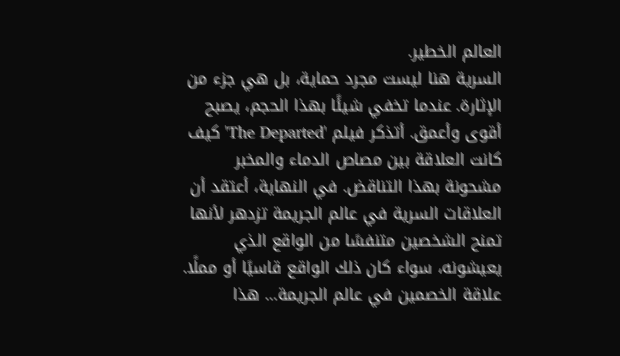العالم الخطير.
السرية هنا ليست مجرد حماية، بل هي جزء من الإثارة. عندما تخفي شيئًا بهذا الحجم، يصبح أقوى وأعمق. أتذكر فيلم 'The Departed' كيف كانت العلاقة بين مصاص الدماء والمخبر مشحونة بهذا التناقض. في النهاية، أعتقد أن العلاقات السرية في عالم الجريمة تزدهر لأنها تمنح الشخصين متنفسًا من الواقع الذي يعيشونه، سواء كان ذلك الواقع قاسيًا أو مملًا.
علاقة الخصمين في عالم الجريمة… هذا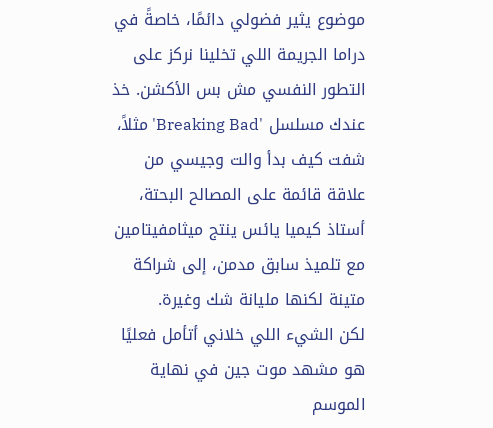موضوع يثير فضولي دائمًا، خاصةً في دراما الجريمة اللي تخلينا نركز على التطور النفسي مش بس الأكشن. خذ عندك مسلسل 'Breaking Bad' مثلاً، شفت كيف بدأ والت وجيسي من علاقة قائمة على المصالح البحتة، أستاذ كيميا يائس ينتج ميثامفيتامين مع تلميذ سابق مدمن، إلى شراكة متينة لكنها مليانة شك وغيرة.
لكن الشيء اللي خلاني أتأمل فعليًا هو مشهد موت جين في نهاية الموسم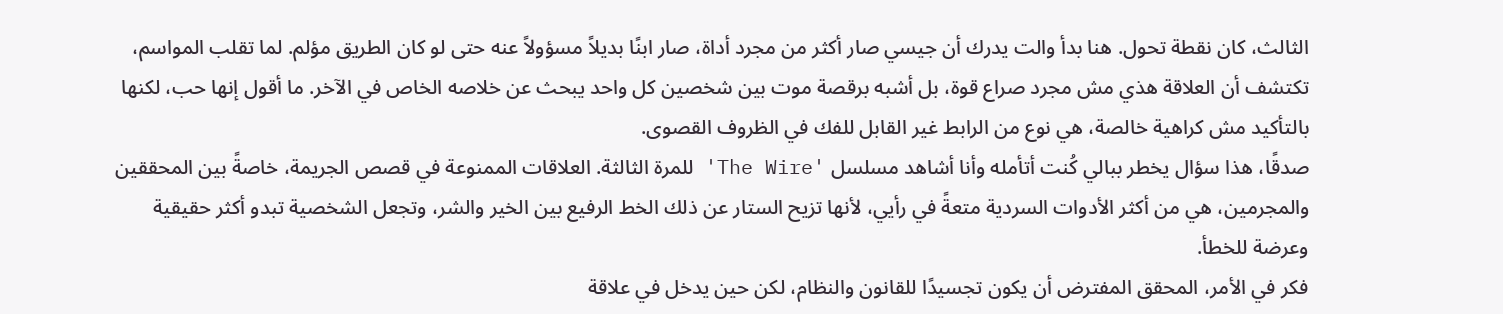الثالث، كان نقطة تحول. هنا بدأ والت يدرك أن جيسي صار أكثر من مجرد أداة، صار ابنًا بديلاً مسؤولاً عنه حتى لو كان الطريق مؤلم. لما تقلب المواسم، تكتشف أن العلاقة هذي مش مجرد صراع قوة، بل أشبه برقصة موت بين شخصين كل واحد يبحث عن خلاصه الخاص في الآخر. ما أقول إنها حب، لكنها بالتأكيد مش كراهية خالصة، هي نوع من الرابط غير القابل للفك في الظروف القصوى.
صدقًا، هذا سؤال يخطر ببالي كُنت أتأمله وأنا أشاهد مسلسل 'The Wire' للمرة الثالثة. العلاقات الممنوعة في قصص الجريمة، خاصةً بين المحققين والمجرمين، هي من أكثر الأدوات السردية متعةً في رأيي، لأنها تزيح الستار عن ذلك الخط الرفيع بين الخير والشر، وتجعل الشخصية تبدو أكثر حقيقية وعرضة للخطأ.
فكر في الأمر، المحقق المفترض أن يكون تجسيدًا للقانون والنظام، لكن حين يدخل في علاقة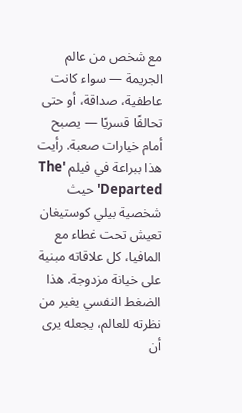مع شخص من عالم الجريمة — سواء كانت عاطفية، صداقة، أو حتى تحالفًا قسريًا — يصبح أمام خيارات صعبة. رأيت هذا ببراعة في فيلم 'The Departed' حيث شخصية بيلي كوستيغان تعيش تحت غطاء مع المافيا، كل علاقاته مبنية على خيانة مزدوجة. هذا الضغط النفسي يغير من نظرته للعالم، يجعله يرى أن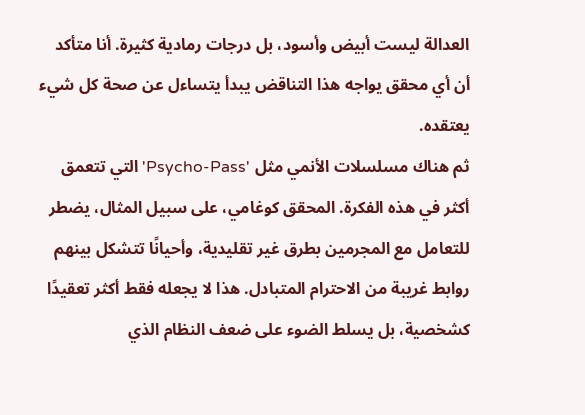العدالة ليست أبيض وأسود، بل درجات رمادية كثيرة. أنا متأكد أن أي محقق يواجه هذا التناقض يبدأ يتساءل عن صحة كل شيء يعتقده.
ثم هناك مسلسلات الأنمي مثل 'Psycho-Pass' التي تتعمق أكثر في هذه الفكرة. المحقق كوغامي، على سبيل المثال، يضطر للتعامل مع المجرمين بطرق غير تقليدية، وأحيانًا تتشكل بينهم روابط غريبة من الاحترام المتبادل. هذا لا يجعله فقط أكثر تعقيدًا كشخصية، بل يسلط الضوء على ضعف النظام الذي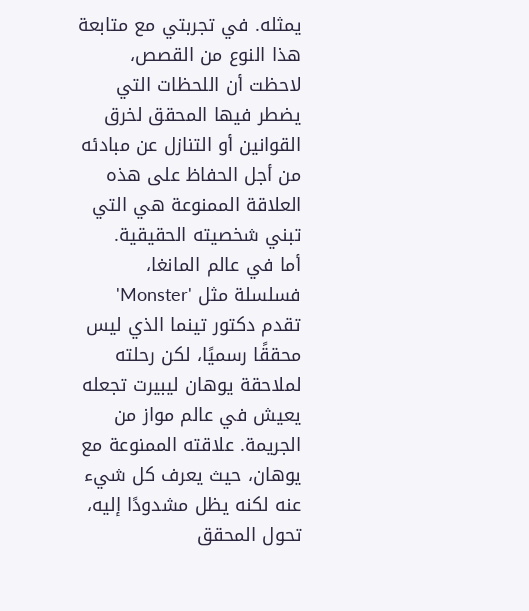يمثله. في تجربتي مع متابعة هذا النوع من القصص، لاحظت أن اللحظات التي يضطر فيها المحقق لخرق القوانين أو التنازل عن مبادئه من أجل الحفاظ على هذه العلاقة الممنوعة هي التي تبني شخصيته الحقيقية.
أما في عالم المانغا، فسلسلة مثل 'Monster' تقدم دكتور تينما الذي ليس محققًا رسميًا، لكن رحلته لملاحقة يوهان ليبيرت تجعله يعيش في عالم مواز من الجريمة. علاقته الممنوعة مع يوهان، حيث يعرف كل شيء عنه لكنه يظل مشدودًا إليه، تحول المحقق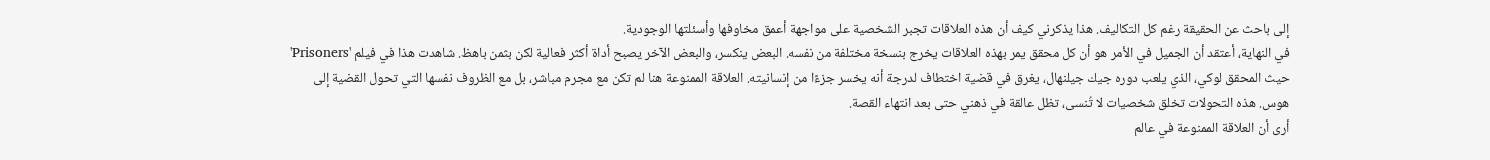إلى باحث عن الحقيقة رغم كل التكاليف. هذا يذكرني كيف أن هذه العلاقات تجبر الشخصية على مواجهة أعمق مخاوفها وأسئلتها الوجودية.
في النهاية، أعتقد أن الجميل في الأمر هو أن كل محقق يمر بهذه العلاقات يخرج بنسخة مختلفة من نفسه. البعض ينكسر، والبعض الآخر يصبح أداة أكثر فعالية لكن بثمن باهظ. شاهدت هذا في فيلم 'Prisoners' حيث المحقق لوكي، الذي يلعب دوره جيك جيلنهال، يغرق في قضية اختطاف لدرجة أنه يخسر جزءًا من إنسانيته. العلاقة الممنوعة هنا لم تكن مع مجرم مباشر، بل مع الظروف نفسها التي تحول القضية إلى هوس. هذه التحولات تخلق شخصيات لا تُنسى، تظل عالقة في ذهني حتى بعد انتهاء القصة.
أرى أن العلاقة الممنوعة في عالم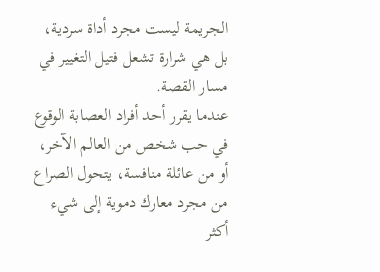الجريمة ليست مجرد أداة سردية، بل هي شرارة تشعل فتيل التغيير في مسار القصة.
عندما يقرر أحد أفراد العصابة الوقوع في حب شخص من العالم الآخر، أو من عائلة منافسة، يتحول الصراع من مجرد معارك دموية إلى شيء أكثر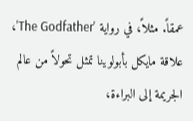عمقاً. مثلاً، في رواية 'The Godfather'، علاقة مايكل بأبولوينا تمثل تحولاً من عالم الجريمة إلى البراءة،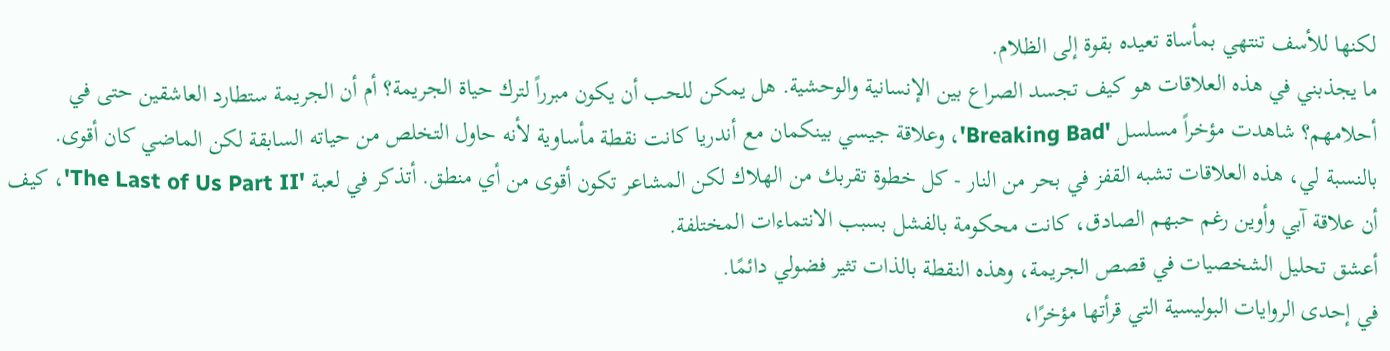لكنها للأسف تنتهي بمأساة تعيده بقوة إلى الظلام.
ما يجذبني في هذه العلاقات هو كيف تجسد الصراع بين الإنسانية والوحشية. هل يمكن للحب أن يكون مبرراً لترك حياة الجريمة؟ أم أن الجريمة ستطارد العاشقين حتى في أحلامهم؟ شاهدت مؤخراً مسلسل 'Breaking Bad'، وعلاقة جيسي بينكمان مع أندريا كانت نقطة مأساوية لأنه حاول التخلص من حياته السابقة لكن الماضي كان أقوى.
بالنسبة لي، هذه العلاقات تشبه القفز في بحر من النار - كل خطوة تقربك من الهلاك لكن المشاعر تكون أقوى من أي منطق. أتذكر في لعبة 'The Last of Us Part II'، كيف أن علاقة آبي وأوين رغم حبهم الصادق، كانت محكومة بالفشل بسبب الانتماءات المختلفة.
أعشق تحليل الشخصيات في قصص الجريمة، وهذه النقطة بالذات تثير فضولي دائمًا.
في إحدى الروايات البوليسية التي قرأتها مؤخرًا،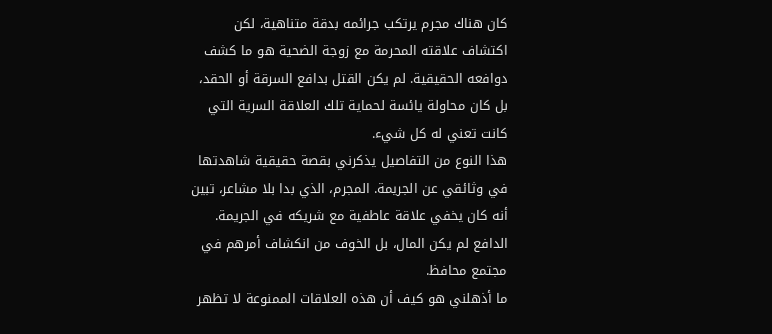كان هناك مجرم يرتكب جرائمه بدقة متناهية، لكن اكتشاف علاقته المحرمة مع زوجة الضحية هو ما كشف دوافعه الحقيقية. لم يكن القتل بدافع السرقة أو الحقد، بل كان محاولة يائسة لحماية تلك العلاقة السرية التي كانت تعني له كل شيء.
هذا النوع من التفاصيل يذكرني بقصة حقيقية شاهدتها في وثائقي عن الجريمة. المجرم، الذي بدا بلا مشاعر، تبين أنه كان يخفي علاقة عاطفية مع شريكه في الجريمة. الدافع لم يكن المال، بل الخوف من انكشاف أمرهم في مجتمع محافظ.
ما أذهلني هو كيف أن هذه العلاقات الممنوعة لا تظهر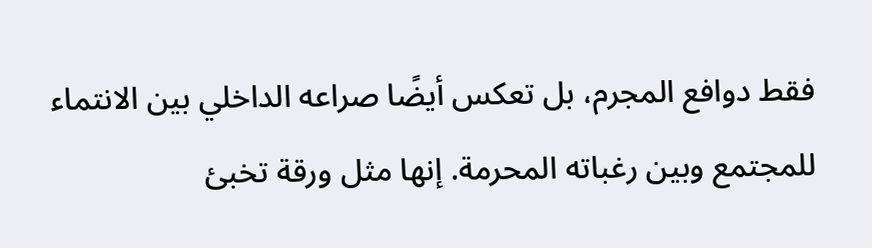فقط دوافع المجرم، بل تعكس أيضًا صراعه الداخلي بين الانتماء للمجتمع وبين رغباته المحرمة. إنها مثل ورقة تخبئ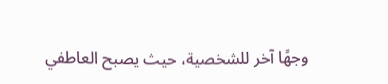وجهًا آخر للشخصية، حيث يصبح العاطفي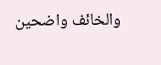والخائف واضحين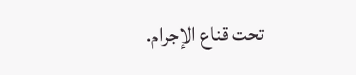تحت قناع الإجرام.